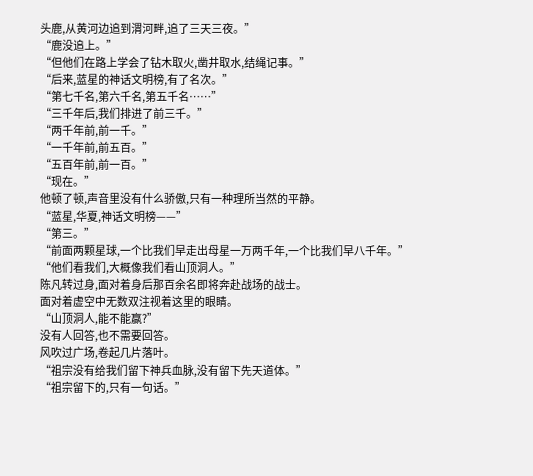头鹿,从黄河边追到渭河畔,追了三天三夜。”
“鹿没追上。”
“但他们在路上学会了钻木取火,凿井取水,结绳记事。”
“后来,蓝星的神话文明榜,有了名次。”
“第七千名,第六千名,第五千名……”
“三千年后,我们排进了前三千。”
“两千年前,前一千。”
“一千年前,前五百。”
“五百年前,前一百。”
“现在。”
他顿了顿,声音里没有什么骄傲,只有一种理所当然的平静。
“蓝星,华夏,神话文明榜——”
“第三。”
“前面两颗星球,一个比我们早走出母星一万两千年,一个比我们早八千年。”
“他们看我们,大概像我们看山顶洞人。”
陈凡转过身,面对着身后那百余名即将奔赴战场的战士。
面对着虚空中无数双注视着这里的眼睛。
“山顶洞人,能不能赢?”
没有人回答,也不需要回答。
风吹过广场,卷起几片落叶。
“祖宗没有给我们留下神兵血脉,没有留下先天道体。”
“祖宗留下的,只有一句话。”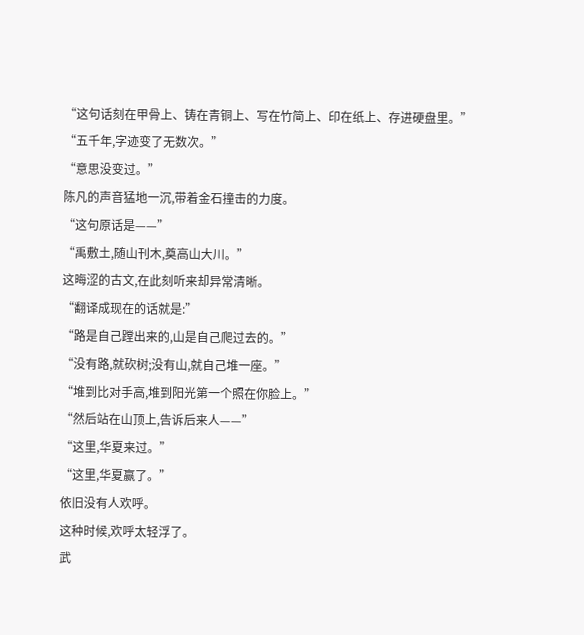“这句话刻在甲骨上、铸在青铜上、写在竹简上、印在纸上、存进硬盘里。”
“五千年,字迹变了无数次。”
“意思没变过。”
陈凡的声音猛地一沉,带着金石撞击的力度。
“这句原话是——”
“禹敷土,随山刊木,奠高山大川。”
这晦涩的古文,在此刻听来却异常清晰。
“翻译成现在的话就是:”
“路是自己蹚出来的,山是自己爬过去的。”
“没有路,就砍树;没有山,就自己堆一座。”
“堆到比对手高,堆到阳光第一个照在你脸上。”
“然后站在山顶上,告诉后来人——”
“这里,华夏来过。”
“这里,华夏赢了。”
依旧没有人欢呼。
这种时候,欢呼太轻浮了。
武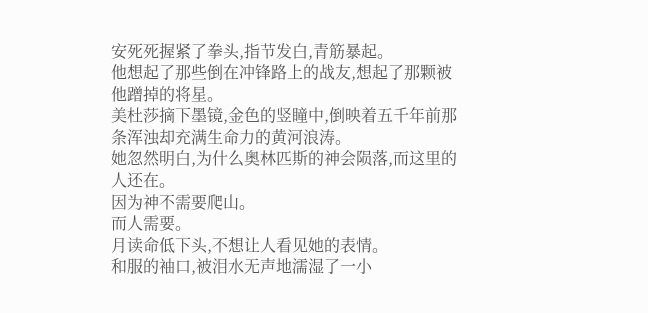安死死握紧了拳头,指节发白,青筋暴起。
他想起了那些倒在冲锋路上的战友,想起了那颗被他蹭掉的将星。
美杜莎摘下墨镜,金色的竖瞳中,倒映着五千年前那条浑浊却充满生命力的黄河浪涛。
她忽然明白,为什么奥林匹斯的神会陨落,而这里的人还在。
因为神不需要爬山。
而人需要。
月读命低下头,不想让人看见她的表情。
和服的袖口,被泪水无声地濡湿了一小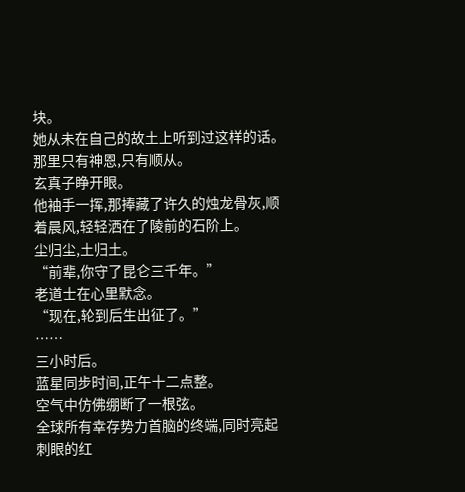块。
她从未在自己的故土上听到过这样的话。
那里只有神恩,只有顺从。
玄真子睁开眼。
他袖手一挥,那捧藏了许久的烛龙骨灰,顺着晨风,轻轻洒在了陵前的石阶上。
尘归尘,土归土。
“前辈,你守了昆仑三千年。”
老道士在心里默念。
“现在,轮到后生出征了。”
……
三小时后。
蓝星同步时间,正午十二点整。
空气中仿佛绷断了一根弦。
全球所有幸存势力首脑的终端,同时亮起刺眼的红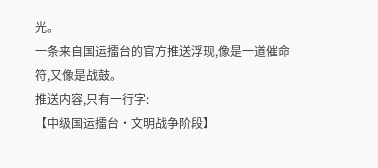光。
一条来自国运擂台的官方推送浮现,像是一道催命符,又像是战鼓。
推送内容,只有一行字:
【中级国运擂台·文明战争阶段】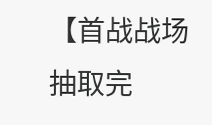【首战战场抽取完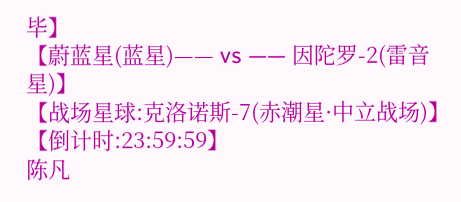毕】
【蔚蓝星(蓝星)—— vs —— 因陀罗-2(雷音星)】
【战场星球:克洛诺斯-7(赤潮星·中立战场)】
【倒计时:23:59:59】
陈凡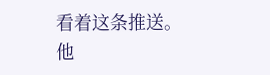看着这条推送。
他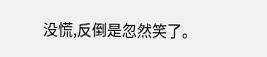没慌,反倒是忽然笑了。